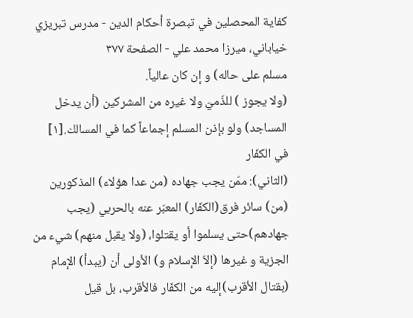كفاية المحصلين في تبصرة أحكام الدين - مدرس تبريزي خياباني، ميرزا محمد علي - الصفحة ٣٧٧
مسلم على حاله) و إن كان عالياً.
(ولا يجوز ) للذّميّ ولا غيره من المشركين (أن يدخل المساجد) ولو بإذن المسلم إجماعاً كما في المسالك.[١]
في الكفّار
(الثاني): ممّن يجب جهاده (من عدا هؤلاء) المذكورين (من) سائر فرق(الكفّار) المعبّر عنه بالحربي (يجب جهادهم)حتى يسلموا أو يقتلوا، (ولا يقبل منهم) شيء من الجزية و غيرها (إلاّ الإسلام و) الأولى أن (يبدأ) الإمام (بقتال الأقرب)إليه من الكفّار فالأقرب، بل قيل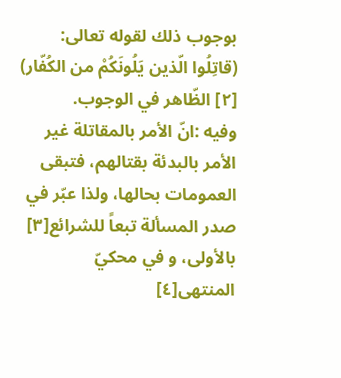بوجوب ذلك لقوله تعالى: (قاتِلُوا الّذين يَلُونَكُمْ من الكُفّار) [٢] الظّاهر في الوجوب.
وفيه :انّ الأمر بالمقاتلة غير الأمر بالبدئة بقتالهم، فتبقى العمومات بحالها، ولذا عبّر في صدر المسألة تبعاً للشرائع[٣] بالأولى، و في محكيّ المنتهى[٤]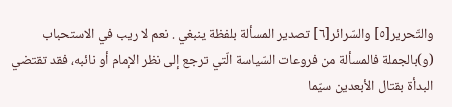والتّحرير[٥] والسّرائر[٦] تصدير المسألة بلفظة ينبغي . نعم لا ريب في الاستحباب
(و)بالجملة فالمسألة من فروعات السّياسة الّتي ترجع إلى نظر الإمام أو نائبه، فقد تقتضي البدأة بقتال الأبعدين سيّما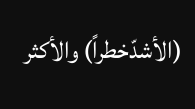(الأشدّخطراً) والأكثر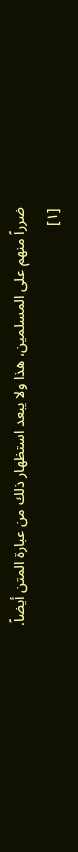ضرراً منهم على المسلمين، هذا ولا يبعد استظهار ذلك من عبارة المتن أيضاً.
[١]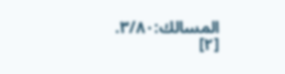المسالك:٣/٨٠.
[٢]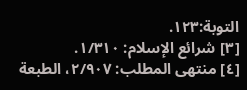التوبة:١٢٣.
[٣] شرائع الإسلام: ١/٣١٠.
[٤] منتهى المطلب: ٢/٩٠٧، الطبعة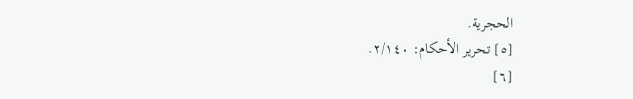الحجرية.
[٥] تحرير الأحكام: ٢/١٤٠.
[٦]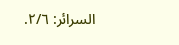السرائر: ٢/٦.